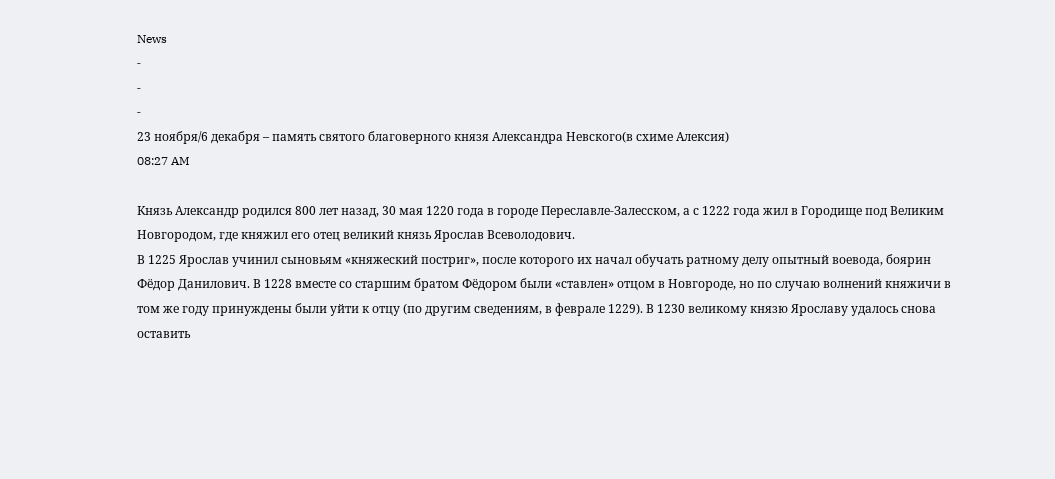News
-
-
-
23 ноября/6 декабря – память святого благоверного князя Александра Невского(в схиме Алексия)
08:27 AM

Князь Александр родился 800 лет назад, 30 мая 1220 года в городе Переславле-Залесском, а с 1222 года жил в Городище под Великим Новгородом, где княжил его отец великий князь Ярослав Всеволодович.
В 1225 Ярослав учинил сыновьям «княжеский постриг», после которого их начал обучать ратному делу опытный воевода, боярин Фёдор Данилович. В 1228 вместе со старшим братом Фёдором были «ставлен» отцом в Новгороде, но по случаю волнений княжичи в том же году принуждены были уйти к отцу (по другим сведениям, в феврале 1229). В 1230 великому князю Ярославу удалось снова оставить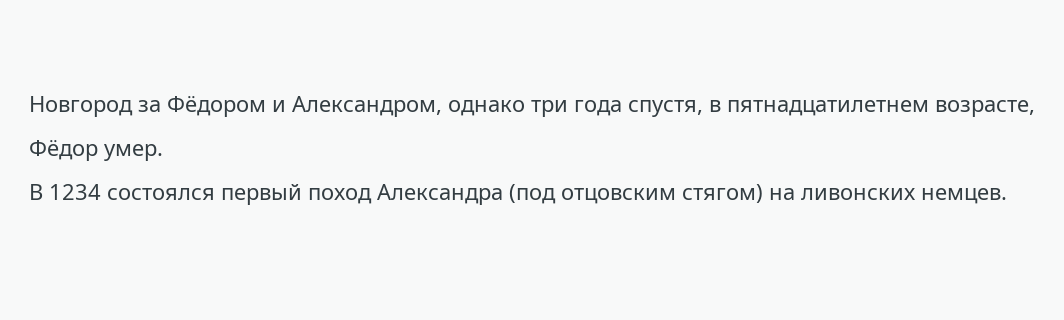Новгород за Фёдором и Александром, однако три года спустя, в пятнадцатилетнем возрасте, Фёдор умер.
В 1234 состоялся первый поход Александра (под отцовским стягом) на ливонских немцев.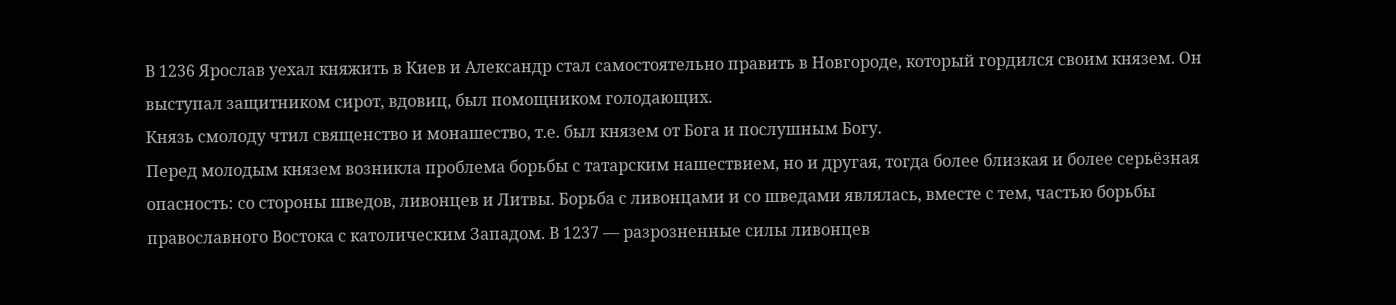В 1236 Ярослав уехал княжить в Киев и Александр стал самостоятельно править в Новгороде, который гордился своим князем. Он выступал защитником сирот, вдовиц, был помощником голодающих.
Князь смолоду чтил священство и монашество, т.е. был князем от Бога и послушным Богу.
Перед молодым князем возникла проблема борьбы с татарским нашествием, но и другая, тогда более близкая и более серьёзная опасность: со стороны шведов, ливонцев и Литвы. Борьба с ливонцами и со шведами являлась, вместе с тем, частью борьбы православного Востока с католическим Западом. В 1237 — разрозненные силы ливонцев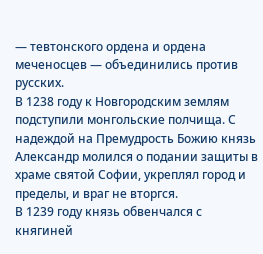— тевтонского ордена и ордена меченосцев — объединились против русских.
В 1238 году к Новгородским землям подступили монгольские полчища. С надеждой на Премудрость Божию князь Александр молился о подании защиты в храме святой Софии, укреплял город и пределы, и враг не вторгся.
В 1239 году князь обвенчался с княгиней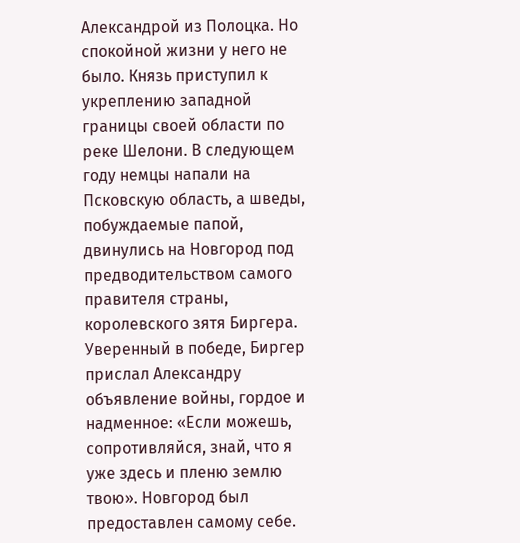Александрой из Полоцка. Но спокойной жизни у него не было. Князь приступил к укреплению западной границы своей области по реке Шелони. В следующем году немцы напали на Псковскую область, а шведы, побуждаемые папой, двинулись на Новгород под предводительством самого правителя страны, королевского зятя Биргера. Уверенный в победе, Биргер прислал Александру объявление войны, гордое и надменное: «Если можешь, сопротивляйся, знай, что я уже здесь и пленю землю твою». Новгород был предоставлен самому себе.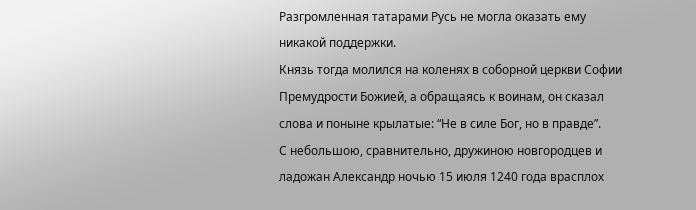Разгромленная татарами Русь не могла оказать ему никакой поддержки.
Князь тогда молился на коленях в соборной церкви Софии Премудрости Божией, а обращаясь к воинам, он сказал слова и поныне крылатые: “Не в силе Бог, но в правде”.
С небольшою, сравнительно, дружиною новгородцев и ладожан Александр ночью 15 июля 1240 года врасплох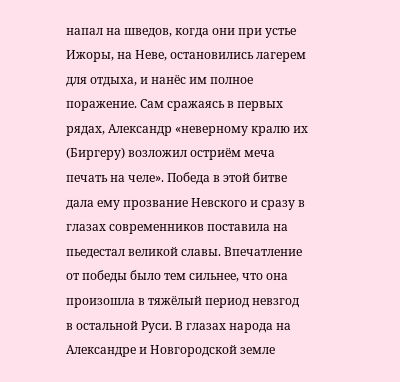напал на шведов, когда они при устье Ижоры, на Неве, остановились лагерем для отдыха, и нанёс им полное поражение. Сам сражаясь в первых рядах, Александр «неверному кралю их (Биргеру) возложил остриём меча печать на челе». Победа в этой битве дала ему прозвание Невского и сразу в глазах современников поставила на пьедестал великой славы. Впечатление от победы было тем сильнее, что она произошла в тяжёлый период невзгод в остальной Руси. В глазах народа на Александре и Новгородской земле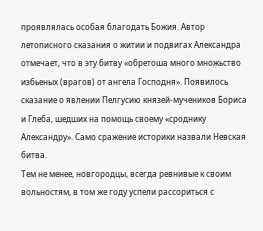проявлялась особая благодать Божия. Автор летописного сказания о житии и подвигах Александра отмечает, что в эту битву «обретоша много множьство избьеных (врагов) от ангела Господня». Появилось сказание о явлении Пелгусию князей-мучеников Бориса и Глеба, шедших на помощь своему «сроднику Александру». Само сражение историки назвали Невская битва.
Тем не менее, новгородцы, всегда ревнивые к своим вольностям, в том же году успели рассориться с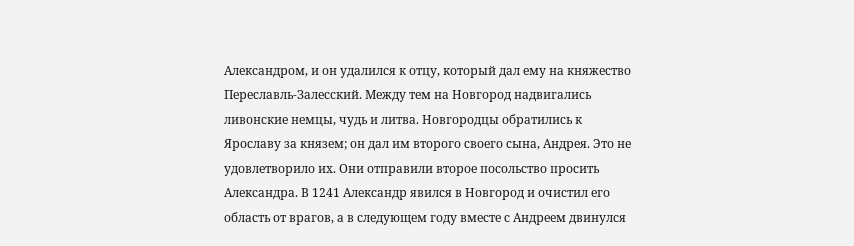Александром, и он удалился к отцу, который дал ему на княжество Переславль-Залесский. Между тем на Новгород надвигались ливонские немцы, чудь и литва. Новгородцы обратились к Ярославу за князем; он дал им второго своего сына, Андрея. Это не удовлетворило их. Они отправили второе посольство просить Александра. В 1241 Александр явился в Новгород и очистил его область от врагов, а в следующем году вместе с Андреем двинулся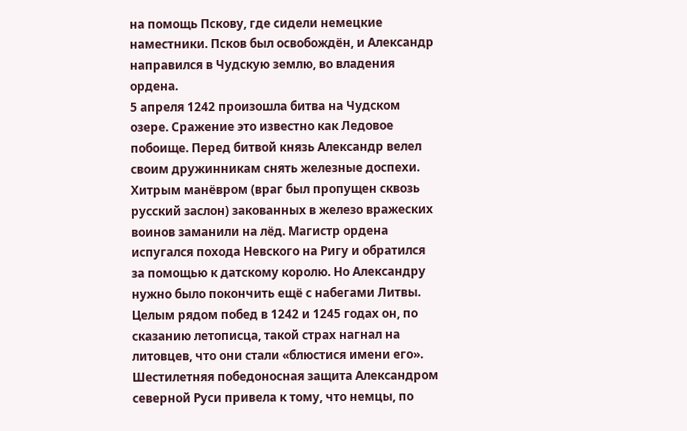на помощь Пскову, где сидели немецкие наместники. Псков был освобождён, и Александр направился в Чудскую землю, во владения ордена.
5 апреля 1242 произошла битва на Чудском озере. Сражение это известно как Ледовое побоище. Перед битвой князь Александр велел своим дружинникам снять железные доспехи. Хитрым манёвром (враг был пропущен сквозь русский заслон) закованных в железо вражеских воинов заманили на лёд. Магистр ордена испугался похода Невского на Ригу и обратился за помощью к датскому королю. Но Александру нужно было покончить ещё с набегами Литвы. Целым рядом побед в 1242 и 1245 годах он, по сказанию летописца, такой страх нагнал на литовцев, что они стали «блюстися имени его». Шестилетняя победоносная защита Александром северной Руси привела к тому, что немцы, по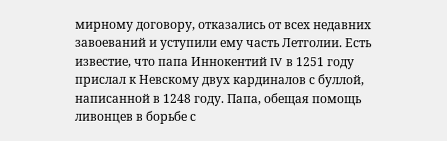мирному договору, отказались от всех недавних завоеваний и уступили ему часть Летголии. Есть известие, что папа Иннокентий IV в 1251 году прислал к Невскому двух кардиналов с буллой, написанной в 1248 году. Папа, обещая помощь ливонцев в борьбе с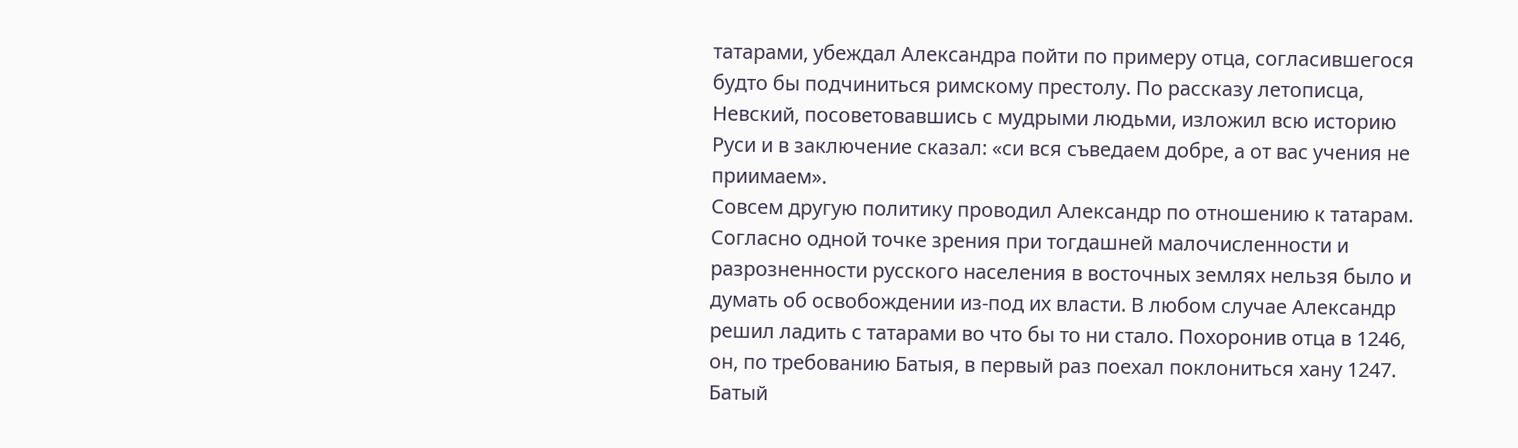татарами, убеждал Александра пойти по примеру отца, согласившегося будто бы подчиниться римскому престолу. По рассказу летописца, Невский, посоветовавшись с мудрыми людьми, изложил всю историю Руси и в заключение сказал: «си вся съведаем добре, а от вас учения не приимаем».
Совсем другую политику проводил Александр по отношению к татарам. Согласно одной точке зрения при тогдашней малочисленности и разрозненности русского населения в восточных землях нельзя было и думать об освобождении из-под их власти. В любом случае Александр решил ладить с татарами во что бы то ни стало. Похоронив отца в 1246, он, по требованию Батыя, в первый раз поехал поклониться хану 1247. Батый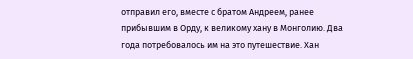отправил его, вместе с братом Андреем, ранее прибывшим в Орду, к великому хану в Монголию. Два года потребовалось им на это путешествие. Хан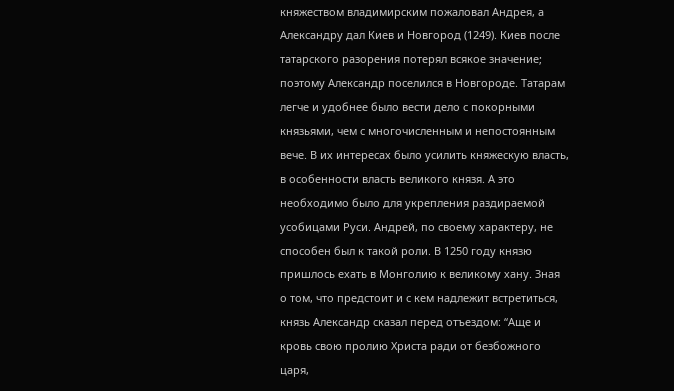княжеством владимирским пожаловал Андрея, а Александру дал Киев и Новгород (1249). Киев после татарского разорения потерял всякое значение; поэтому Александр поселился в Новгороде. Татарам легче и удобнее было вести дело с покорными князьями, чем с многочисленным и непостоянным вече. В их интересах было усилить княжескую власть, в особенности власть великого князя. А это необходимо было для укрепления раздираемой усобицами Руси. Андрей, по своему характеру, не способен был к такой роли. В 1250 году князю пришлось ехать в Монголию к великому хану. Зная о том, что предстоит и с кем надлежит встретиться, князь Александр сказал перед отъездом: “Аще и кровь свою пролию Христа ради от безбожного царя,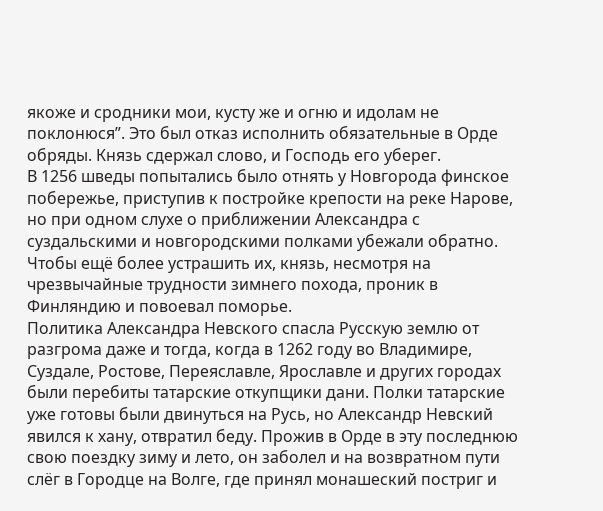якоже и сродники мои, кусту же и огню и идолам не поклонюся”. Это был отказ исполнить обязательные в Орде обряды. Князь сдержал слово, и Господь его уберег.
В 1256 шведы попытались было отнять у Новгорода финское побережье, приступив к постройке крепости на реке Нарове, но при одном слухе о приближении Александра с суздальскими и новгородскими полками убежали обратно. Чтобы ещё более устрашить их, князь, несмотря на чрезвычайные трудности зимнего похода, проник в Финляндию и повоевал поморье.
Политика Александра Невского спасла Русскую землю от разгрома даже и тогда, когда в 1262 году во Владимире, Суздале, Ростове, Переяславле, Ярославле и других городах были перебиты татарские откупщики дани. Полки татарские уже готовы были двинуться на Русь, но Александр Невский явился к хану, отвратил беду. Прожив в Орде в эту последнюю свою поездку зиму и лето, он заболел и на возвратном пути слёг в Городце на Волге, где принял монашеский постриг и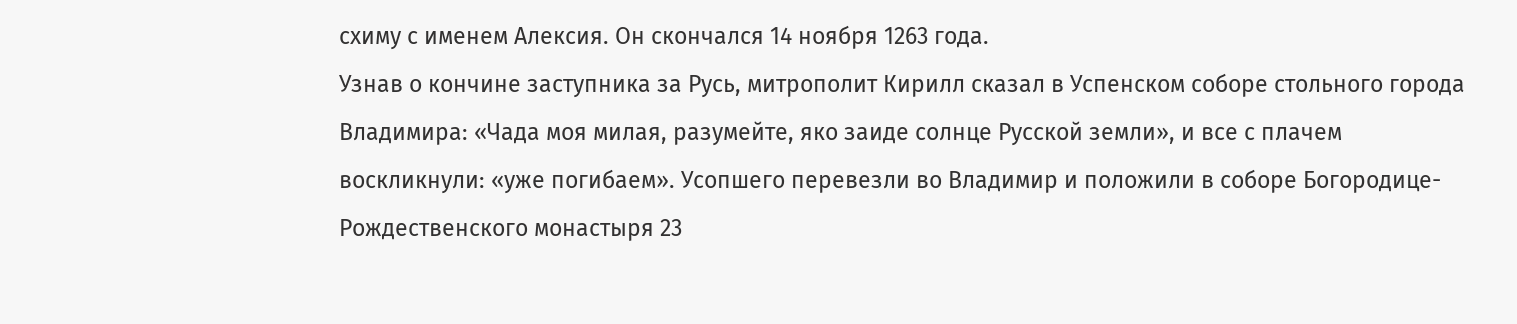схиму с именем Алексия. Он скончался 14 ноября 1263 года.
Узнав о кончине заступника за Русь, митрополит Кирилл сказал в Успенском соборе стольного города Владимира: «Чада моя милая, разумейте, яко заиде солнце Русской земли», и все с плачем воскликнули: «уже погибаем». Усопшего перевезли во Владимир и положили в соборе Богородице-Рождественского монастыря 23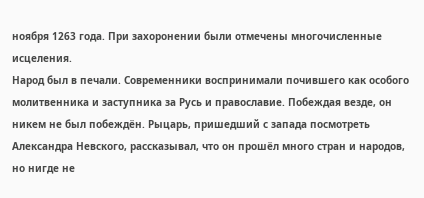ноября 1263 года. При захоронении были отмечены многочисленные исцеления.
Народ был в печали. Современники воспринимали почившего как особого молитвенника и заступника за Русь и православие. Побеждая везде, он никем не был побеждён. Рыцарь, пришедший с запада посмотреть Александра Невского, рассказывал, что он прошёл много стран и народов, но нигде не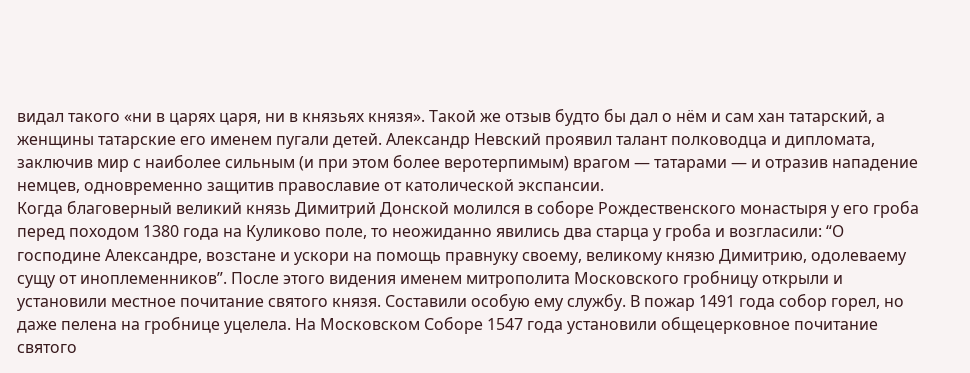видал такого «ни в царях царя, ни в князьях князя». Такой же отзыв будто бы дал о нём и сам хан татарский, а женщины татарские его именем пугали детей. Александр Невский проявил талант полководца и дипломата, заключив мир с наиболее сильным (и при этом более веротерпимым) врагом — татарами — и отразив нападение немцев, одновременно защитив православие от католической экспансии.
Когда благоверный великий князь Димитрий Донской молился в соборе Рождественского монастыря у его гроба перед походом 1380 года на Куликово поле, то неожиданно явились два старца у гроба и возгласили: “О господине Александре, возстане и ускори на помощь правнуку своему, великому князю Димитрию, одолеваему сущу от иноплеменников”. После этого видения именем митрополита Московского гробницу открыли и установили местное почитание святого князя. Составили особую ему службу. В пожар 1491 года собор горел, но даже пелена на гробнице уцелела. На Московском Соборе 1547 года установили общецерковное почитание святого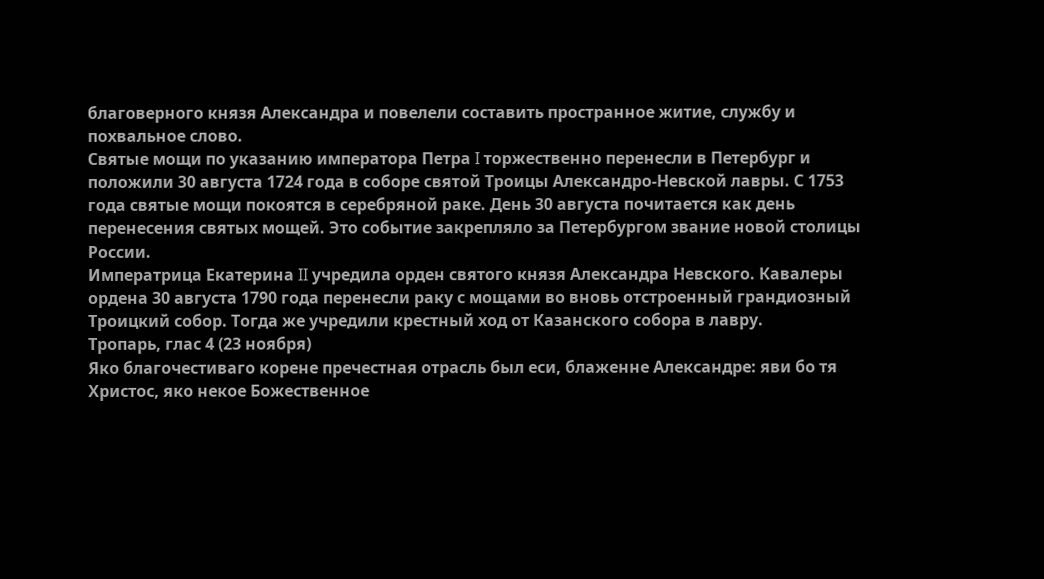благоверного князя Александра и повелели составить пространное житие, службу и похвальное слово.
Святые мощи по указанию императора Петра I торжественно перенесли в Петербург и положили 30 августа 1724 года в соборе святой Троицы Александро-Невской лавры. С 1753 года святые мощи покоятся в серебряной раке. День 30 августа почитается как день перенесения святых мощей. Это событие закрепляло за Петербургом звание новой столицы России.
Императрица Екатерина II учредила орден святого князя Александра Невского. Кавалеры ордена 30 августа 1790 года перенесли раку с мощами во вновь отстроенный грандиозный Троицкий собор. Тогда же учредили крестный ход от Казанского собора в лавру.
Тропарь, глас 4 (23 ноября)
Яко благочестиваго корене пречестная отрасль был еси, блаженне Александре: яви бо тя Христос, яко некое Божественное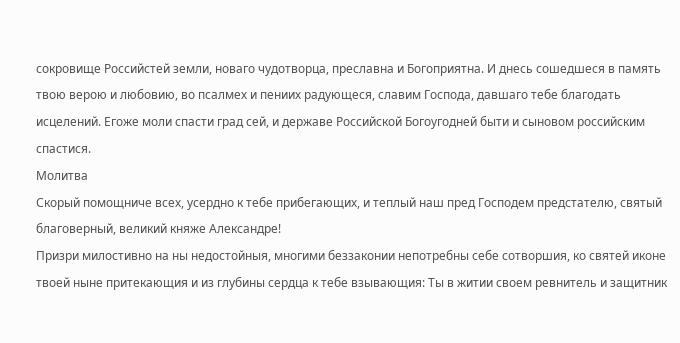сокровище Российстей земли, новаго чудотворца, преславна и Богоприятна. И днесь сошедшеся в память твою верою и любовию, во псалмех и пениих радующеся, славим Господа, давшаго тебе благодать исцелений. Егоже моли спасти град сей, и державе Российской Богоугодней быти и сыновом российским спастися.
Молитва
Скорый помощниче всех, усердно к тебе прибегающих, и теплый наш пред Господем предстателю, святый благоверный, великий княже Александре!
Призри милостивно на ны недостойныя, многими беззаконии непотребны себе сотворшия, ко святей иконе твоей ныне притекающия и из глубины сердца к тебе взывающия: Ты в житии своем ревнитель и защитник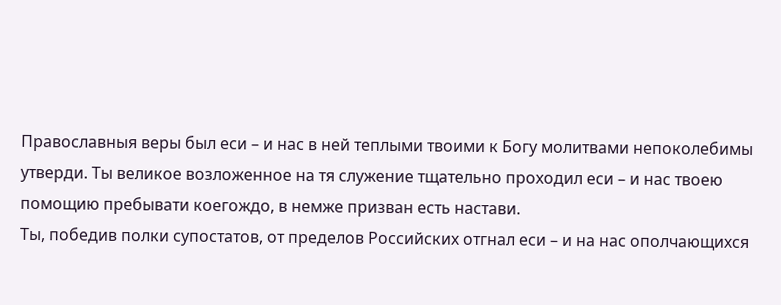Православныя веры был еси – и нас в ней теплыми твоими к Богу молитвами непоколебимы утверди. Ты великое возложенное на тя служение тщательно проходил еси – и нас твоею помощию пребывати коегождо, в немже призван есть настави.
Ты, победив полки супостатов, от пределов Российских отгнал еси – и на нас ополчающихся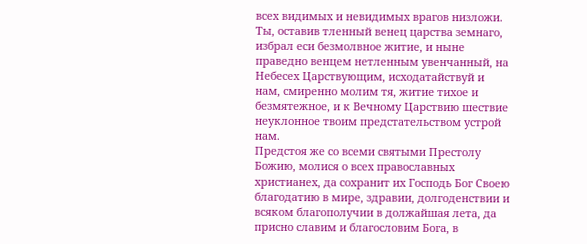всех видимых и невидимых врагов низложи.
Ты, оставив тленный венец царства земнаго, избрал еси безмолвное житие, и ныне праведно венцем нетленным увенчанный, на Небесех Царствующим, исходатайствуй и нам, смиренно молим тя, житие тихое и безмятежное, и к Вечному Царствию шествие неуклонное твоим предстательством устрой нам.
Предстоя же со всеми святыми Престолу Божию, молися о всех православных христианех, да сохранит их Господь Бог Своею благодатию в мире, здравии, долгоденствии и всяком благополучии в должайшая лета, да присно славим и благословим Бога, в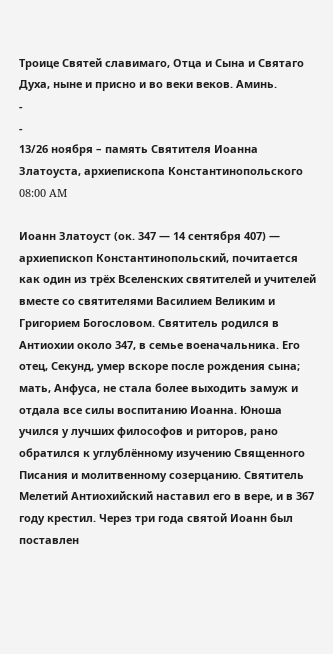Троице Святей славимаго, Отца и Сына и Святаго Духа, ныне и присно и во веки веков. Аминь.
-
-
13/26 ноября – память Святителя Иоанна Златоуста, архиепископа Константинопольского
08:00 AM

Иоанн Златоуст (ок. 347 — 14 сентября 407) — архиепископ Константинопольский, почитается как один из трёх Вселенских святителей и учителей вместе со святителями Василием Великим и Григорием Богословом. Святитель родился в Антиохии около 347, в семье военачальника. Его отец, Секунд, умер вскоре после рождения сына; мать, Анфуса, не стала более выходить замуж и отдала все силы воспитанию Иоанна. Юноша учился у лучших философов и риторов, рано обратился к углублённому изучению Священного Писания и молитвенному созерцанию. Святитель Мелетий Антиохийский наставил его в вере, и в 367 году крестил. Через три года святой Иоанн был поставлен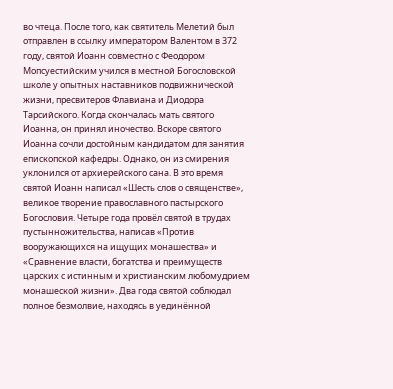во чтеца. После того, как святитель Мелетий был отправлен в ссылку императором Валентом в 372 году, святой Иоанн совместно с Феодором Мопсуестийским учился в местной Богословской школе у опытных наставников подвижнической жизни, пресвитеров Флавиана и Диодора Тарсийского. Когда скончалась мать святого Иоанна, он принял иночество. Вскоре святого Иоанна сочли достойным кандидатом для занятия епископской кафедры. Однако, он из смирения уклонился от архиерейского сана. В это время святой Иоанн написал «Шесть слов о священстве», великое творение православного пастырского Богословия. Четыре года провёл святой в трудах пустынножительства, написав «Против вооружающихся на ищущих монашества» и «Сравнение власти, богатства и преимуществ царских с истинным и христианским любомудрием монашеской жизни». Два года святой соблюдал полное безмолвие, находясь в уединённой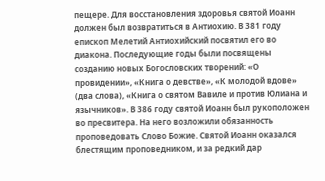пещере. Для восстановления здоровья святой Иоанн должен был возвратиться в Антиохию. В 381 году епископ Мелетий Антиохийский посвятил его во диакона. Последующие годы были посвящены созданию новых Богословских творений: «О провидении», «Книга о девстве», «К молодой вдове» (два слова), «Книга о святом Вавиле и против Юлиана и язычников». В 386 году святой Иоанн был рукоположен во пресвитера. На него возложили обязанность проповедовать Слово Божие. Святой Иоанн оказался блестящим проповедником, и за редкий дар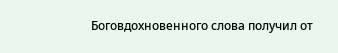Боговдохновенного слова получил от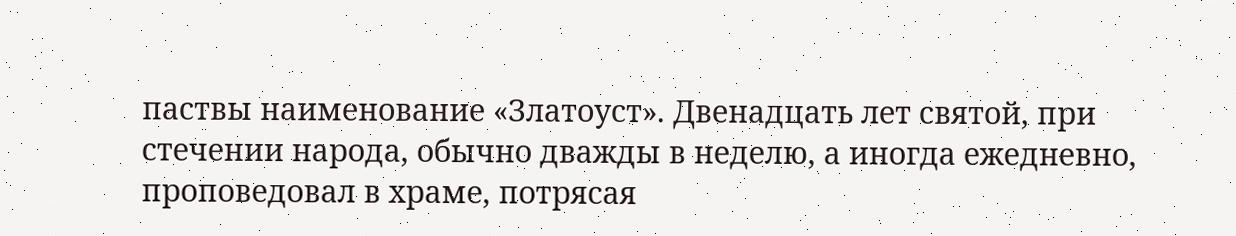паствы наименование «Златоуст». Двенадцать лет святой, при стечении народа, обычно дважды в неделю, а иногда ежедневно, проповедовал в храме, потрясая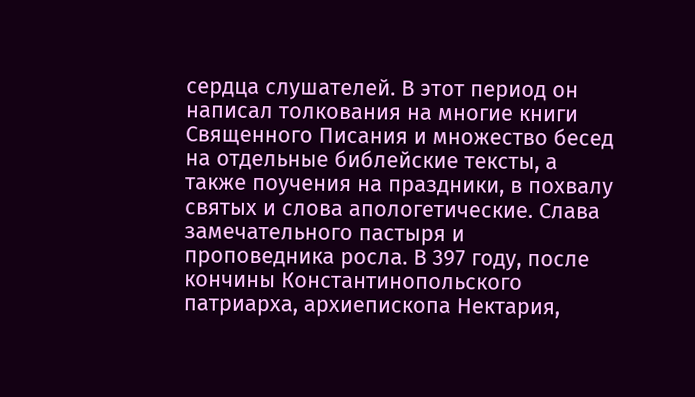сердца слушателей. В этот период он написал толкования на многие книги Священного Писания и множество бесед на отдельные библейские тексты, а также поучения на праздники, в похвалу святых и слова апологетические. Слава замечательного пастыря и проповедника росла. В 397 году, после кончины Константинопольского патриарха, архиепископа Нектария,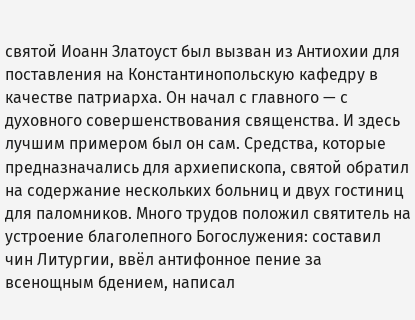святой Иоанн Златоуст был вызван из Антиохии для поставления на Константинопольскую кафедру в качестве патриарха. Он начал с главного — с духовного совершенствования священства. И здесь лучшим примером был он сам. Средства, которые предназначались для архиепископа, святой обратил на содержание нескольких больниц и двух гостиниц для паломников. Много трудов положил святитель на устроение благолепного Богослужения: составил чин Литургии, ввёл антифонное пение за всенощным бдением, написал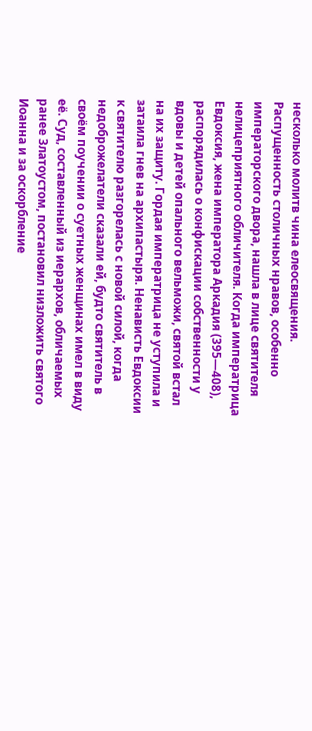несколько молитв чина елеосвящения. Распущенность столичных нравов, особенно императорского двора, нашла в лице святителя нелицеприятного обличителя. Когда императрица Евдоксия, жена императора Аркадия (395—408), распорядилась о конфискации собственности у вдовы и детей опального вельможи, святой встал на их защиту. Гордая императрица не уступила и затаила гнев на архипастыря. Ненависть Евдоксии к святителю разгорелась с новой силой, когда недоброжелатели сказали ей, будто святитель в своём поучении о суетных женщинах имел в виду её. Суд, составленный из иерархов, обличаемых ранее Златоустом, постановил низложить святого Иоанна и за оскорбление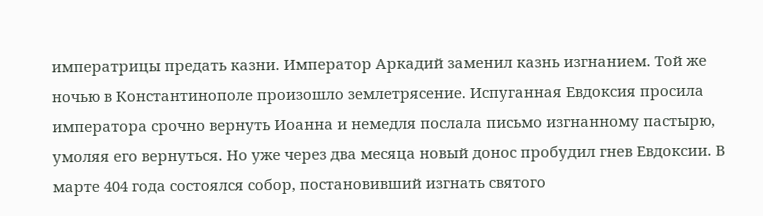императрицы предать казни. Император Аркадий заменил казнь изгнанием. Той же ночью в Константинополе произошло землетрясение. Испуганная Евдоксия просила императора срочно вернуть Иоанна и немедля послала письмо изгнанному пастырю, умоляя его вернуться. Но уже через два месяца новый донос пробудил гнев Евдоксии. В марте 404 года состоялся собор, постановивший изгнать святого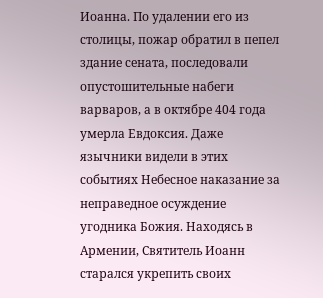Иоанна. По удалении его из столицы, пожар обратил в пепел здание сената, последовали опустошительные набеги варваров, а в октябре 404 года умерла Евдоксия. Даже язычники видели в этих событиях Небесное наказание за неправедное осуждение угодника Божия. Находясь в Армении, Святитель Иоанн старался укрепить своих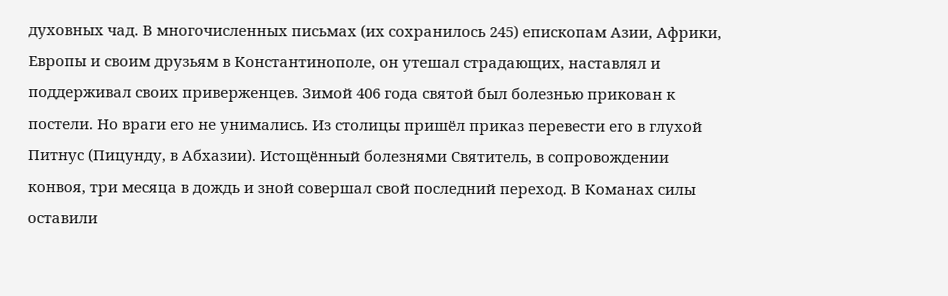духовных чад. В многочисленных письмах (их сохранилось 245) епископам Азии, Африки, Европы и своим друзьям в Константинополе, он утешал страдающих, наставлял и поддерживал своих приверженцев. Зимой 406 года святой был болезнью прикован к постели. Но враги его не унимались. Из столицы пришёл приказ перевести его в глухой Питнус (Пицунду, в Абхазии). Истощённый болезнями Святитель, в сопровождении конвоя, три месяца в дождь и зной совершал свой последний переход. В Команах силы оставили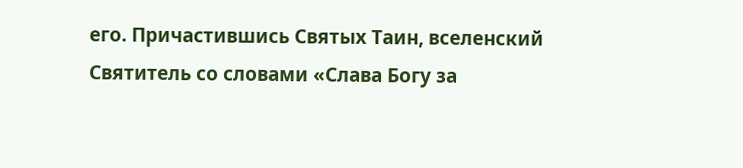его. Причастившись Святых Таин, вселенский Святитель со словами «Слава Богу за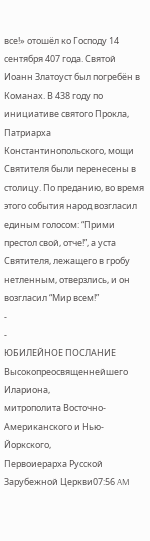все!» отошёл ко Господу 14 сентября 407 года. Святой Иоанн Златоуст был погребён в Команах. В 438 году по инициативе святого Прокла, Патриарха Константинопольского, мощи Святителя были перенесены в столицу. По преданию, во время этого события народ возгласил единым голосом: “Прими престол свой, отче!”, а уста Святителя, лежащего в гробу нетленным, отверзлись, и он возгласил “Мир всем!”
-
-
ЮБИЛЕЙНОЕ ПОСЛАНИЕ
Высокопреосвященнейшего Илариона,
митрополита Восточно-Американского и Нью-Йоркского,
Первоиерарха Русской Зарубежной Церкви07:56 AM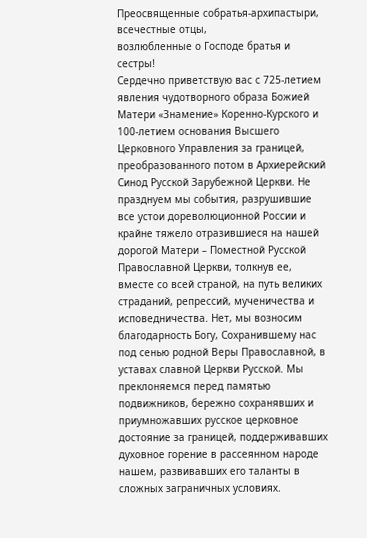Преосвященные собратья-архипастыри, всечестные отцы,
возлюбленные о Господе братья и сестры!
Сердечно приветствую вас с 725-летием явления чудотворного образа Божией Матери «Знамение» Коренно-Курского и 100-летием основания Высшего Церковного Управления за границей, преобразованного потом в Архиерейский Синод Русской Зарубежной Церкви. Не празднуем мы события, разрушившие все устои дореволюционной России и крайне тяжело отразившиеся на нашей дорогой Матери – Поместной Русской Православной Церкви, толкнув ее, вместе со всей страной, на путь великих страданий, репрессий, мученичества и исповедничества. Нет, мы возносим благодарность Богу, Сохранившему нас под сенью родной Веры Православной, в уставах славной Церкви Русской. Мы преклоняемся перед памятью подвижников, бережно сохранявших и приумножавших русское церковное достояние за границей, поддерживавших духовное горение в рассеянном народе нашем, развивавших его таланты в сложных заграничных условиях.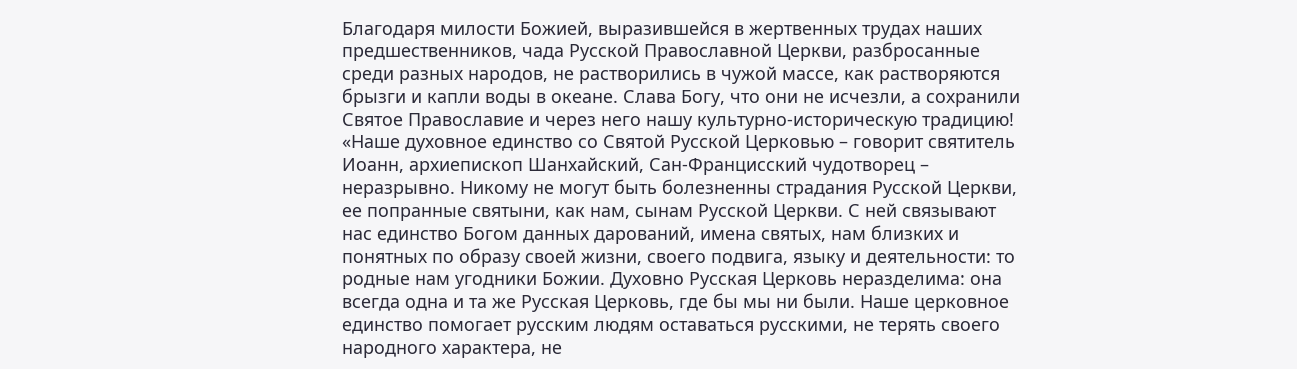Благодаря милости Божией, выразившейся в жертвенных трудах наших предшественников, чада Русской Православной Церкви, разбросанные среди разных народов, не растворились в чужой массе, как растворяются брызги и капли воды в океане. Слава Богу, что они не исчезли, а сохранили Святое Православие и через него нашу культурно-историческую традицию!
«Наше духовное единство со Святой Русской Церковью – говорит святитель Иоанн, архиепископ Шанхайский, Сан-Францисский чудотворец – неразрывно. Никому не могут быть болезненны страдания Русской Церкви, ее попранные святыни, как нам, сынам Русской Церкви. С ней связывают нас единство Богом данных дарований, имена святых, нам близких и понятных по образу своей жизни, своего подвига, языку и деятельности: то родные нам угодники Божии. Духовно Русская Церковь неразделима: она всегда одна и та же Русская Церковь, где бы мы ни были. Наше церковное единство помогает русским людям оставаться русскими, не терять своего народного характера, не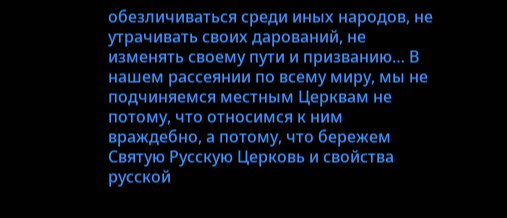обезличиваться среди иных народов, не утрачивать своих дарований, не изменять своему пути и призванию… В нашем рассеянии по всему миру, мы не подчиняемся местным Церквам не потому, что относимся к ним враждебно, а потому, что бережем Святую Русскую Церковь и свойства русской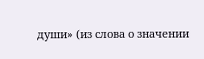души» (из слова о значении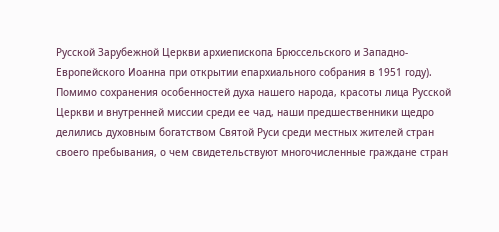Русской Зарубежной Церкви архиепископа Брюссельского и Западно-Европейского Иоанна при открытии епархиального собрания в 1951 году).
Помимо сохранения особенностей духа нашего народа, красоты лица Русской Церкви и внутренней миссии среди ее чад, наши предшественники щедро делились духовным богатством Святой Руси среди местных жителей стран своего пребывания, о чем свидетельствуют многочисленные граждане стран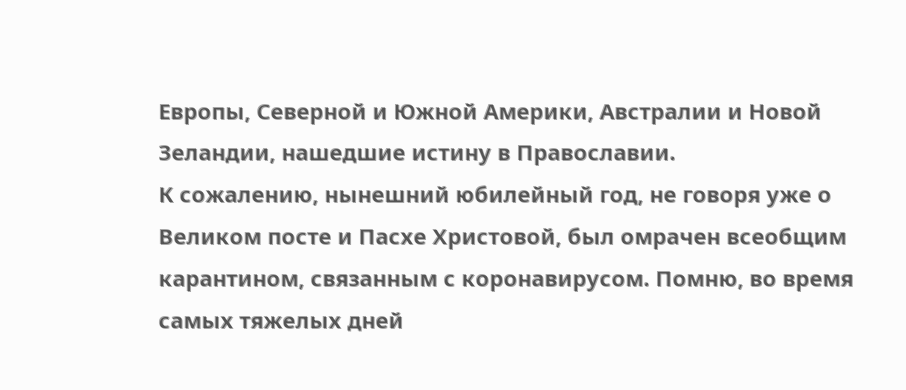Европы, Северной и Южной Америки, Австралии и Новой Зеландии, нашедшие истину в Православии.
К сожалению, нынешний юбилейный год, не говоря уже о Великом посте и Пасхе Христовой, был омрачен всеобщим карантином, связанным с коронавирусом. Помню, во время самых тяжелых дней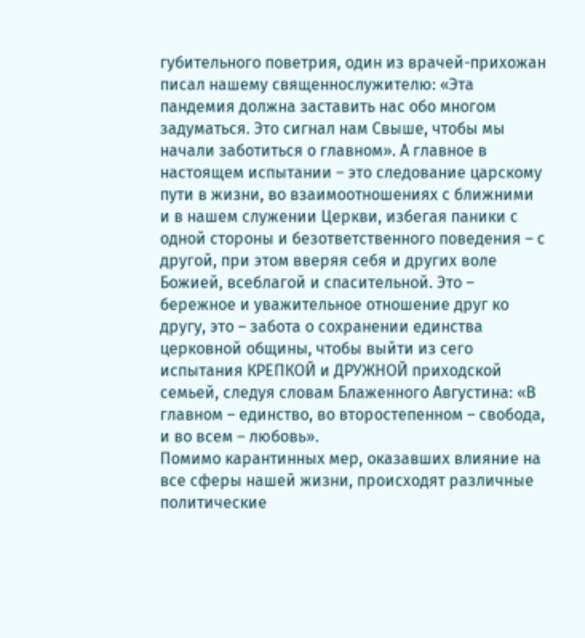губительного поветрия, один из врачей-прихожан писал нашему священнослужителю: «Эта пандемия должна заставить нас обо многом задуматься. Это сигнал нам Свыше, чтобы мы начали заботиться о главном». А главное в настоящем испытании – это следование царскому пути в жизни, во взаимоотношениях с ближними и в нашем служении Церкви, избегая паники с одной стороны и безответственного поведения – с другой, при этом вверяя себя и других воле Божией, всеблагой и спасительной. Это – бережное и уважительное отношение друг ко другу, это – забота о сохранении единства церковной общины, чтобы выйти из сего испытания КРЕПКОЙ и ДРУЖНОЙ приходской семьей, следуя словам Блаженного Августина: «В главном – единство, во второстепенном – свобода, и во всем – любовь».
Помимо карантинных мер, оказавших влияние на все сферы нашей жизни, происходят различные политические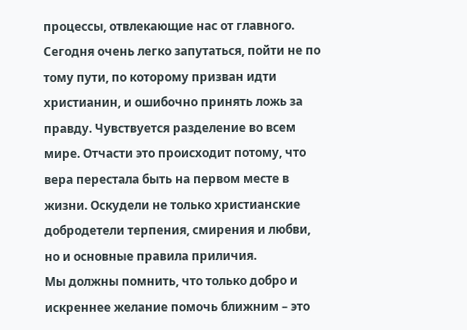процессы, отвлекающие нас от главного. Сегодня очень легко запутаться, пойти не по тому пути, по которому призван идти христианин, и ошибочно принять ложь за правду. Чувствуется разделение во всем мире. Отчасти это происходит потому, что вера перестала быть на первом месте в жизни. Оскудели не только христианские добродетели терпения, смирения и любви, но и основные правила приличия.
Мы должны помнить, что только добро и искреннее желание помочь ближним – это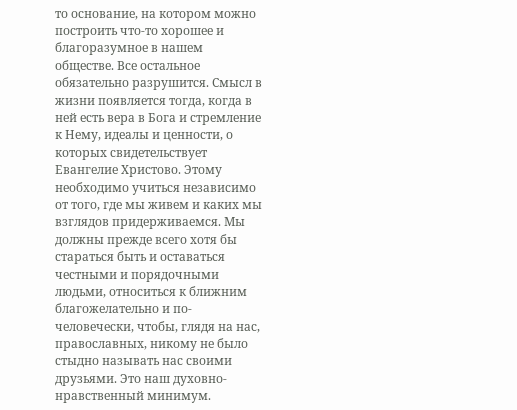то основание, на котором можно построить что-то хорошее и благоразумное в нашем обществе. Все остальное обязательно разрушится. Смысл в жизни появляется тогда, когда в ней есть вера в Бога и стремление к Нему, идеалы и ценности, о которых свидетельствует Евангелие Христово. Этому необходимо учиться независимо от того, где мы живем и каких мы взглядов придерживаемся. Мы должны прежде всего хотя бы стараться быть и оставаться честными и порядочными людьми, относиться к ближним благожелательно и по-человечески, чтобы, глядя на нас, православных, никому не было стыдно называть нас своими друзьями. Это наш духовно-нравственный минимум.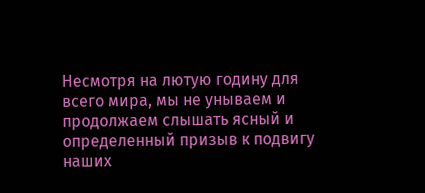Несмотря на лютую годину для всего мира, мы не унываем и продолжаем слышать ясный и определенный призыв к подвигу наших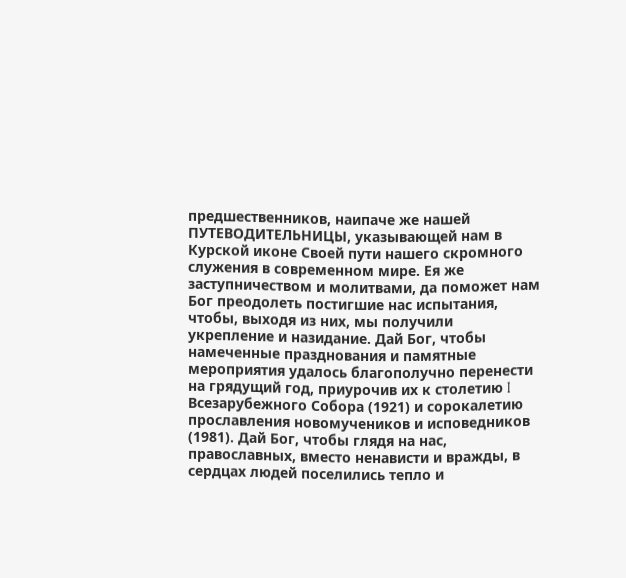предшественников, наипаче же нашей ПУТЕВОДИТЕЛЬНИЦЫ, указывающей нам в Курской иконе Своей пути нашего скромного служения в современном мире. Ея же заступничеством и молитвами, да поможет нам Бог преодолеть постигшие нас испытания, чтобы, выходя из них, мы получили укрепление и назидание. Дай Бог, чтобы намеченные празднования и памятные мероприятия удалось благополучно перенести на грядущий год, приурочив их к столетию I Всезарубежного Собора (1921) и сорокалетию прославления новомучеников и исповедников (1981). Дай Бог, чтобы глядя на нас, православных, вместо ненависти и вражды, в сердцах людей поселились тепло и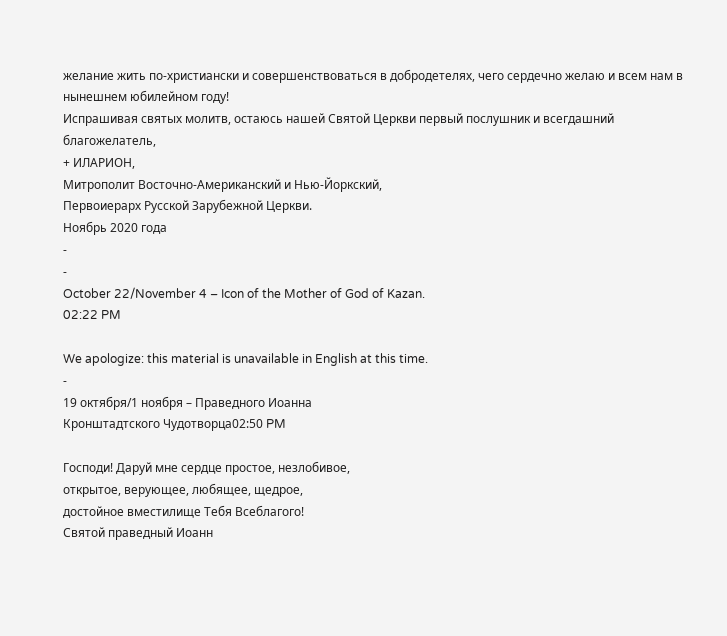желание жить по-христиански и совершенствоваться в добродетелях, чего сердечно желаю и всем нам в нынешнем юбилейном году!
Испрашивая святых молитв, остаюсь нашей Святой Церкви первый послушник и всегдашний благожелатель,
+ ИЛАРИОН,
Митрополит Восточно-Американский и Нью-Йоркский,
Первоиерарх Русской Зарубежной Церкви.
Ноябрь 2020 года
-
-
October 22/November 4 – Icon of the Mother of God of Kazan.
02:22 PM

We apologize: this material is unavailable in English at this time.
-
19 октября/1 ноября – Праведного Иоанна
Кронштадтского Чудотворца02:50 PM

Господи! Даруй мне сердце простое, незлобивое,
открытое, верующее, любящее, щедрое,
достойное вместилище Тебя Всеблагого!
Святой праведный Иоанн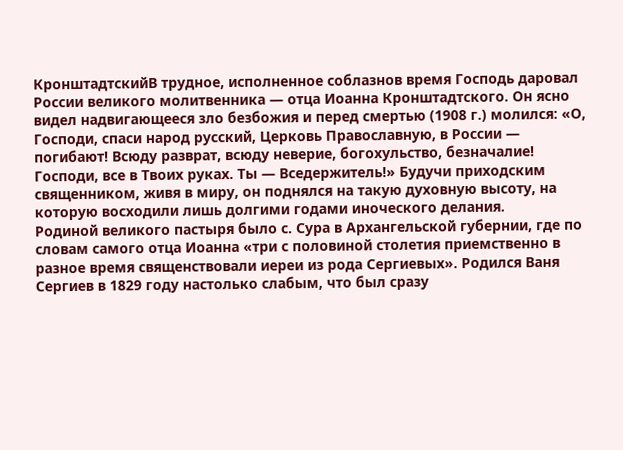КронштадтскийВ трудное, исполненное соблазнов время Господь даровал России великого молитвенника — отца Иоанна Кронштадтского. Он ясно видел надвигающееся зло безбожия и перед смертью (1908 г.) молился: «О, Господи, спаси народ русский, Церковь Православную, в России — погибают! Всюду разврат, всюду неверие, богохульство, безначалие! Господи, все в Твоих руках. Ты — Вседержитель!» Будучи приходским священником, живя в миру, он поднялся на такую духовную высоту, на которую восходили лишь долгими годами иноческого делания.
Родиной великого пастыря было с. Сура в Архангельской губернии, где по словам самого отца Иоанна «три с половиной столетия приемственно в разное время священствовали иереи из рода Сергиевых». Родился Ваня Сергиев в 1829 году настолько слабым, что был сразу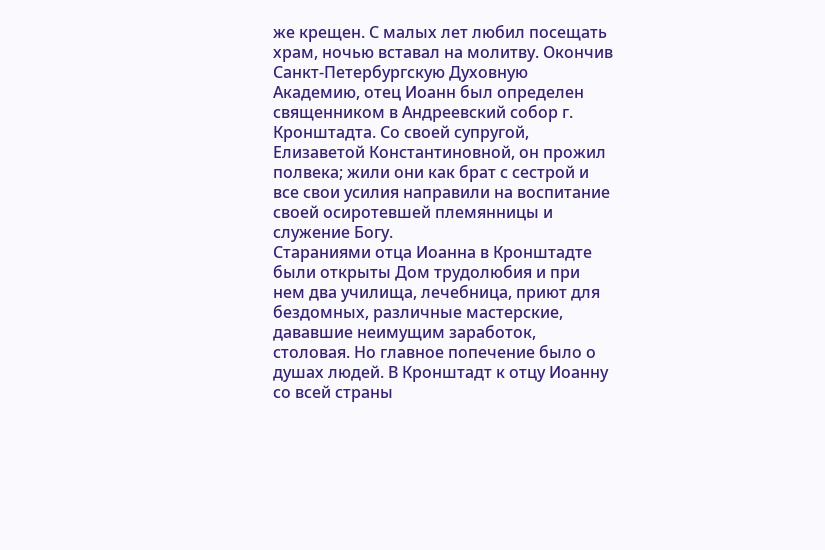же крещен. С малых лет любил посещать храм, ночью вставал на молитву. Окончив Санкт-Петербургскую Духовную Академию, отец Иоанн был определен священником в Андреевский собор г. Кронштадта. Со своей супругой, Елизаветой Константиновной, он прожил полвека; жили они как брат с сестрой и все свои усилия направили на воспитание своей осиротевшей племянницы и служение Богу.
Стараниями отца Иоанна в Кронштадте были открыты Дом трудолюбия и при нем два училища, лечебница, приют для бездомных, различные мастерские, дававшие неимущим заработок, столовая. Но главное попечение было о душах людей. В Кронштадт к отцу Иоанну со всей страны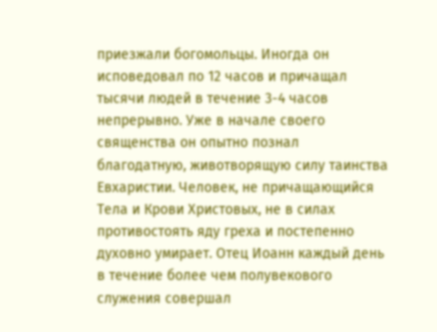приезжали богомольцы. Иногда он исповедовал по 12 часов и причащал тысячи людей в течение 3-4 часов непрерывно. Уже в начале своего священства он опытно познал благодатную, животворящую силу таинства Евхаристии. Человек, не причащающийся Тела и Крови Христовых, не в силах противостоять яду греха и постепенно духовно умирает. Отец Иоанн каждый день в течение более чем полувекового служения совершал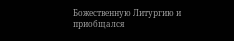Божественную Литургию и приобщался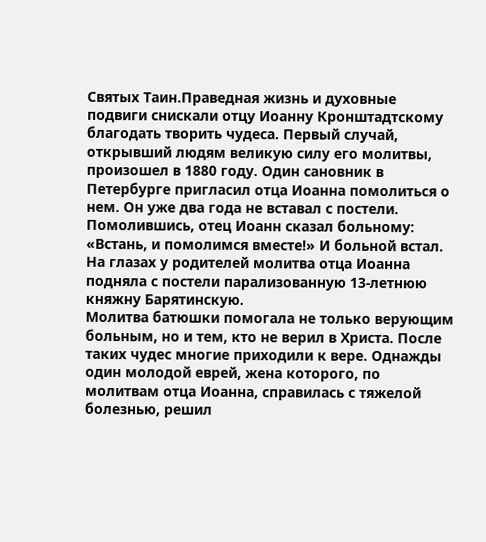Святых Таин.Праведная жизнь и духовные подвиги снискали отцу Иоанну Кронштадтскому благодать творить чудеса. Первый случай, открывший людям великую силу его молитвы, произошел в 1880 году. Один сановник в Петербурге пригласил отца Иоанна помолиться о нем. Он уже два года не вставал с постели. Помолившись, отец Иоанн сказал больному: «Встань, и помолимся вместе!» И больной встал. На глазах у родителей молитва отца Иоанна подняла с постели парализованную 13-летнюю княжну Барятинскую.
Молитва батюшки помогала не только верующим больным, но и тем, кто не верил в Христа. После таких чудес многие приходили к вере. Однажды один молодой еврей, жена которого, по молитвам отца Иоанна, справилась с тяжелой болезнью, решил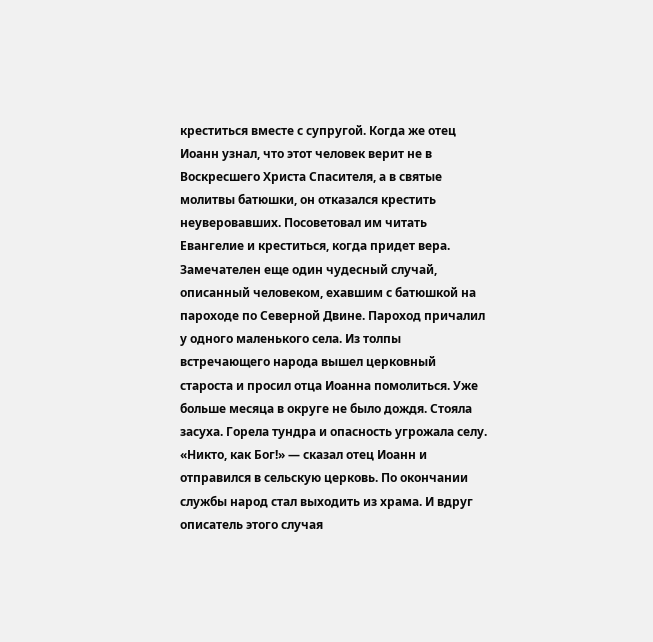креститься вместе с супругой. Когда же отец Иоанн узнал, что этот человек верит не в Воскресшего Христа Спасителя, а в святые молитвы батюшки, он отказался крестить неуверовавших. Посоветовал им читать Евангелие и креститься, когда придет вера.
Замечателен еще один чудесный случай, описанный человеком, ехавшим с батюшкой на пароходе по Северной Двине. Пароход причалил у одного маленького села. Из толпы встречающего народа вышел церковный староста и просил отца Иоанна помолиться. Уже больше месяца в округе не было дождя. Стояла засуха. Горела тундра и опасность угрожала селу. «Никто, как Бог!» — сказал отец Иоанн и отправился в сельскую церковь. По окончании службы народ стал выходить из храма. И вдруг описатель этого случая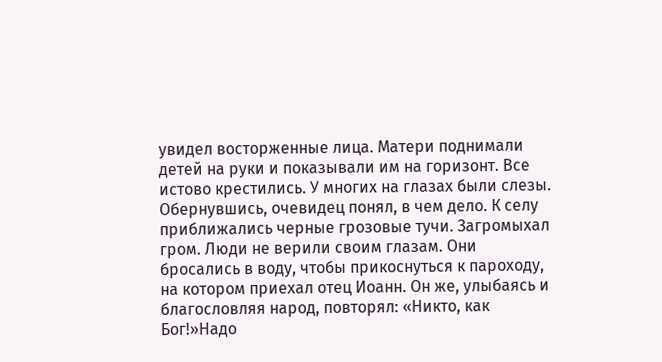увидел восторженные лица. Матери поднимали детей на руки и показывали им на горизонт. Все истово крестились. У многих на глазах были слезы. Обернувшись, очевидец понял, в чем дело. К селу приближались черные грозовые тучи. Загромыхал гром. Люди не верили своим глазам. Они бросались в воду, чтобы прикоснуться к пароходу, на котором приехал отец Иоанн. Он же, улыбаясь и благословляя народ, повторял: «Никто, как Бог!»Надо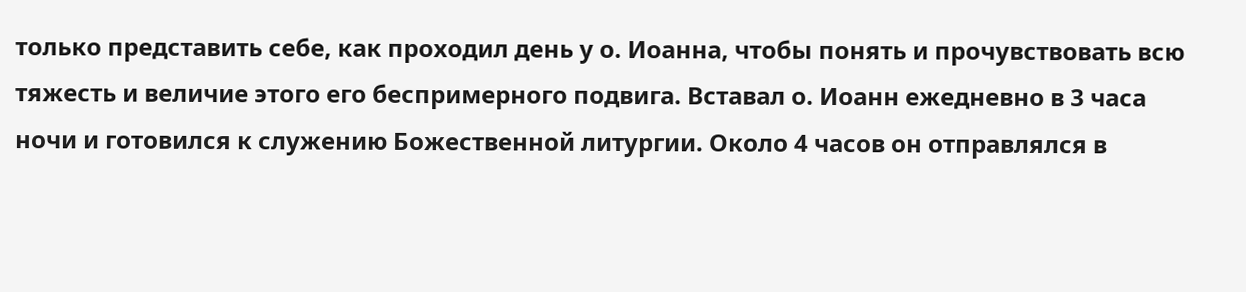только представить себе, как проходил день у о. Иоанна, чтобы понять и прочувствовать всю тяжесть и величие этого его беспримерного подвига. Вставал о. Иоанн ежедневно в 3 часа ночи и готовился к служению Божественной литургии. Около 4 часов он отправлялся в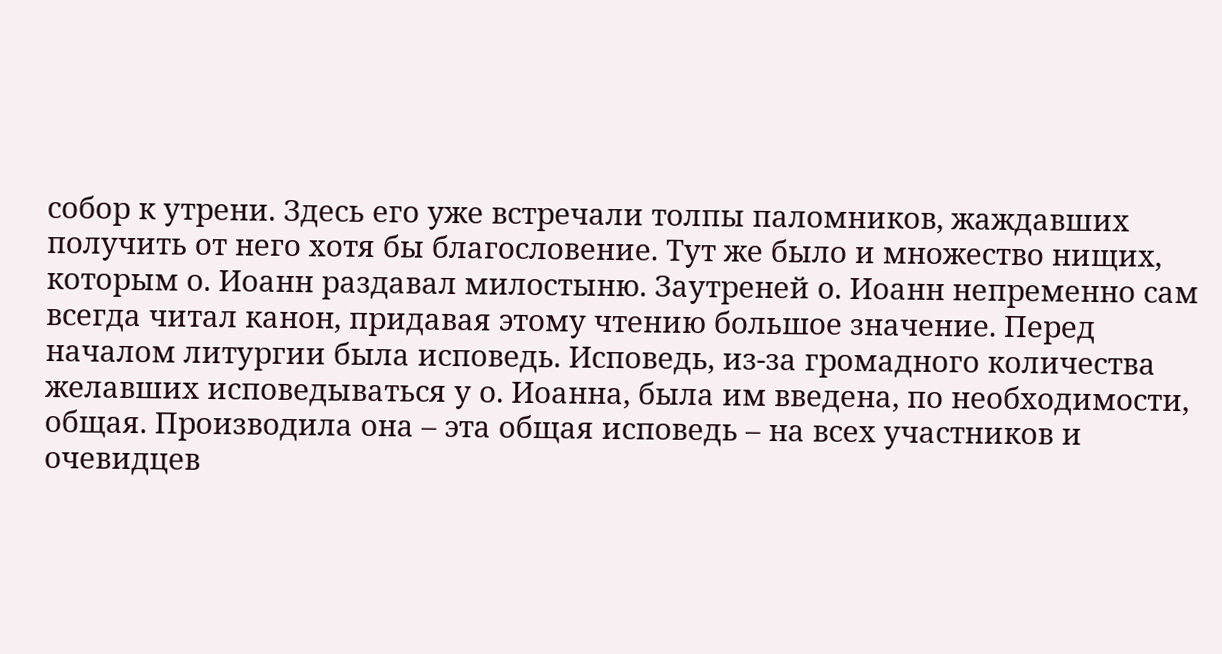собор к утрени. Здесь его уже встречали толпы паломников, жаждавших получить от него хотя бы благословение. Тут же было и множество нищих, которым о. Иоанн раздавал милостыню. Заутреней о. Иоанн непременно сам всегда читал канон, придавая этому чтению большое значение. Перед началом литургии была исповедь. Исповедь, из-за громадного количества желавших исповедываться у о. Иоанна, была им введена, по необходимости, общая. Производила она – эта общая исповедь – на всех участников и очевидцев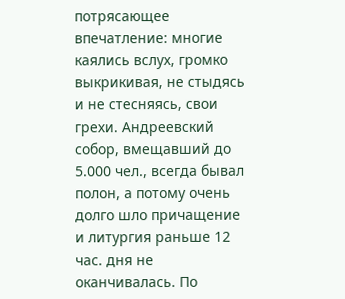потрясающее впечатление: многие каялись вслух, громко выкрикивая, не стыдясь и не стесняясь, свои грехи. Андреевский собор, вмещавший до 5.000 чел., всегда бывал полон, а потому очень долго шло причащение и литургия раньше 12 час. дня не оканчивалась. По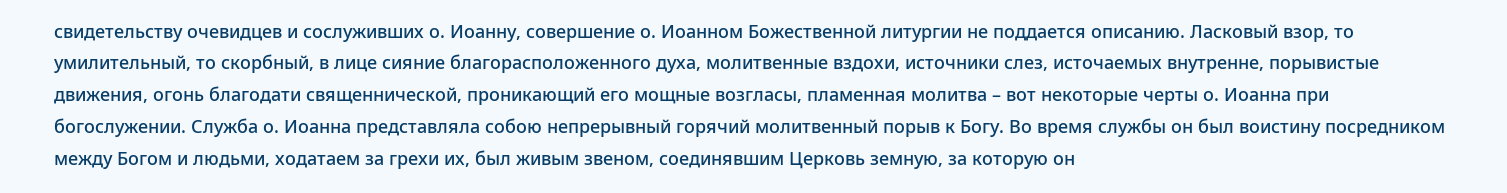свидетельству очевидцев и сослуживших о. Иоанну, совершение о. Иоанном Божественной литургии не поддается описанию. Ласковый взор, то умилительный, то скорбный, в лице сияние благорасположенного духа, молитвенные вздохи, источники слез, источаемых внутренне, порывистые движения, огонь благодати священнической, проникающий его мощные возгласы, пламенная молитва – вот некоторые черты о. Иоанна при богослужении. Служба о. Иоанна представляла собою непрерывный горячий молитвенный порыв к Богу. Во время службы он был воистину посредником между Богом и людьми, ходатаем за грехи их, был живым звеном, соединявшим Церковь земную, за которую он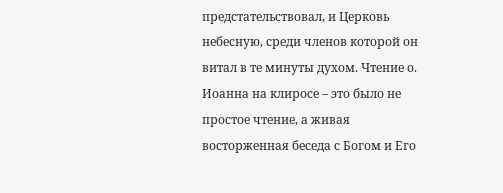предстательствовал, и Церковь небесную, среди членов которой он витал в те минуты духом. Чтение о. Иоанна на клиросе – это было не простое чтение, а живая восторженная беседа с Богом и Его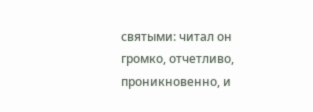святыми: читал он громко, отчетливо, проникновенно, и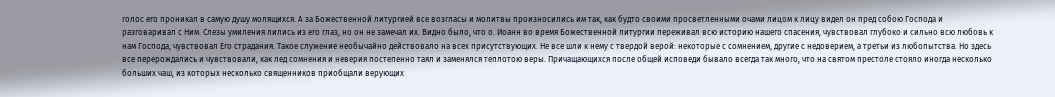голос его проникал в самую душу молящихся. А за Божественной литургией все возгласы и молитвы произносились им так, как будто своими просветленными очами лицом к лицу видел он пред собою Господа и разговаривал с Ним. Слезы умиления лились из его глаз, но он не замечал их. Видно было, что о. Иоанн во время Божественной литургии переживал всю историю нашего спасения, чувствовал глубоко и сильно всю любовь к нам Господа, чувствовал Его страдания. Такое служение необычайно действовало на всех присутствующих. Не все шли к нему с твердой верой: некоторые с сомнением, другие с недоверием, а третьи из любопытства. Но здесь все перерождались и чувствовали, как лед сомнения и неверия постепенно таял и заменялся теплотою веры. Причащающихся после общей исповеди бывало всегда так много, что на святом престоле стояло иногда несколько больших чаш, из которых несколько священников приобщали верующих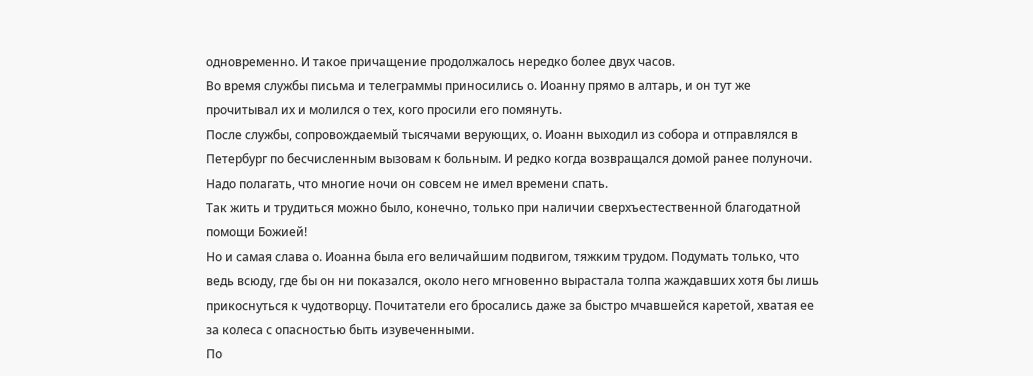одновременно. И такое причащение продолжалось нередко более двух часов.
Во время службы письма и телеграммы приносились о. Иоанну прямо в алтарь, и он тут же прочитывал их и молился о тех, кого просили его помянуть.
После службы, сопровождаемый тысячами верующих, о. Иоанн выходил из собора и отправлялся в Петербург по бесчисленным вызовам к больным. И редко когда возвращался домой ранее полуночи. Надо полагать, что многие ночи он совсем не имел времени спать.
Так жить и трудиться можно было, конечно, только при наличии сверхъестественной благодатной помощи Божией!
Но и самая слава о. Иоанна была его величайшим подвигом, тяжким трудом. Подумать только, что ведь всюду, где бы он ни показался, около него мгновенно вырастала толпа жаждавших хотя бы лишь прикоснуться к чудотворцу. Почитатели его бросались даже за быстро мчавшейся каретой, хватая ее за колеса с опасностью быть изувеченными.
По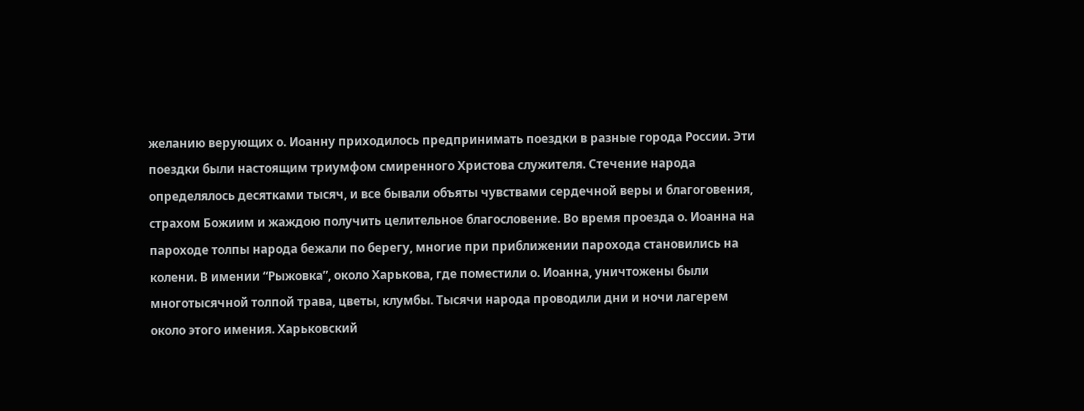желанию верующих о. Иоанну приходилось предпринимать поездки в разные города России. Эти поездки были настоящим триумфом смиренного Христова служителя. Стечение народа определялось десятками тысяч, и все бывали объяты чувствами сердечной веры и благоговения, страхом Божиим и жаждою получить целительное благословение. Во время проезда о. Иоанна на пароходе толпы народа бежали по берегу, многие при приближении парохода становились на колени. В имении “Рыжовка”, около Харькова, где поместили о. Иоанна, уничтожены были многотысячной толпой трава, цветы, клумбы. Тысячи народа проводили дни и ночи лагерем около этого имения. Харьковский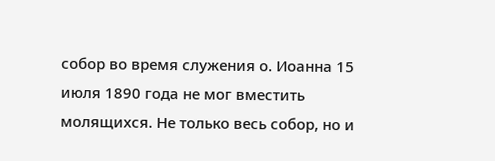собор во время служения о. Иоанна 15 июля 1890 года не мог вместить молящихся. Не только весь собор, но и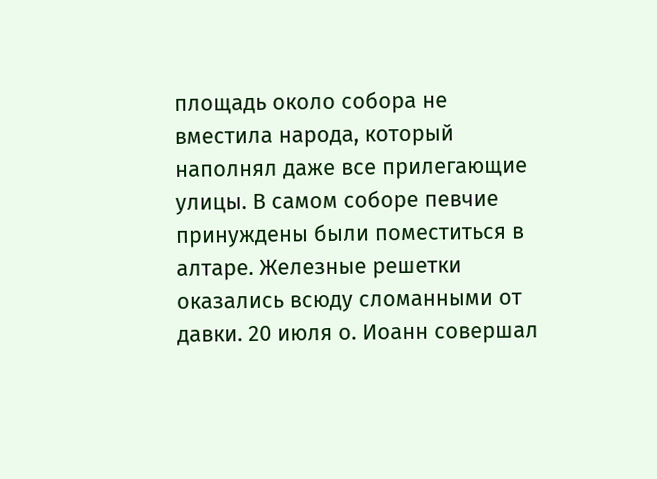площадь около собора не вместила народа, который наполнял даже все прилегающие улицы. В самом соборе певчие принуждены были поместиться в алтаре. Железные решетки оказались всюду сломанными от давки. 20 июля о. Иоанн совершал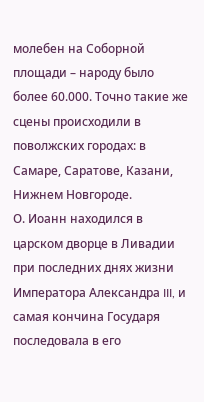молебен на Соборной площади – народу было более 60.000. Точно такие же сцены происходили в поволжских городах: в Самаре, Саратове, Казани, Нижнем Новгороде.
О. Иоанн находился в царском дворце в Ливадии при последних днях жизни Императора Александра III, и самая кончина Государя последовала в его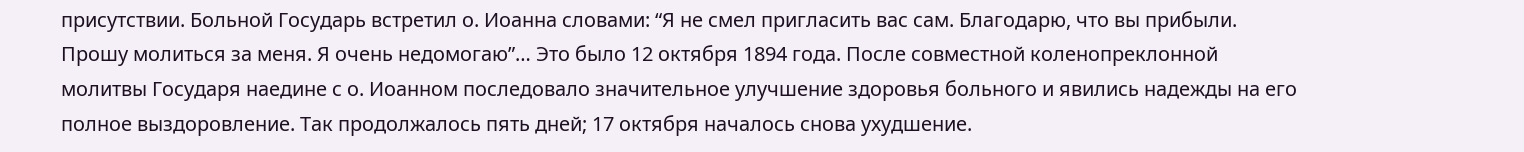присутствии. Больной Государь встретил о. Иоанна словами: “Я не смел пригласить вас сам. Благодарю, что вы прибыли. Прошу молиться за меня. Я очень недомогаю”… Это было 12 октября 1894 года. После совместной коленопреклонной молитвы Государя наедине с о. Иоанном последовало значительное улучшение здоровья больного и явились надежды на его полное выздоровление. Так продолжалось пять дней; 17 октября началось снова ухудшение.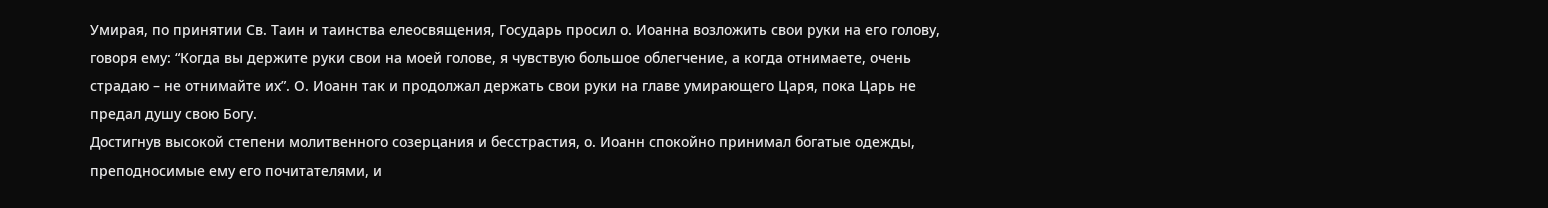Умирая, по принятии Св. Таин и таинства елеосвящения, Государь просил о. Иоанна возложить свои руки на его голову, говоря ему: “Когда вы держите руки свои на моей голове, я чувствую большое облегчение, а когда отнимаете, очень страдаю – не отнимайте их”. О. Иоанн так и продолжал держать свои руки на главе умирающего Царя, пока Царь не предал душу свою Богу.
Достигнув высокой степени молитвенного созерцания и бесстрастия, о. Иоанн спокойно принимал богатые одежды, преподносимые ему его почитателями, и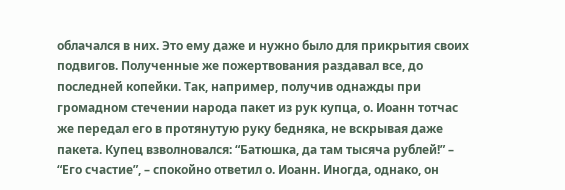облачался в них. Это ему даже и нужно было для прикрытия своих подвигов. Полученные же пожертвования раздавал все, до последней копейки. Так, например, получив однажды при громадном стечении народа пакет из рук купца, о. Иоанн тотчас же передал его в протянутую руку бедняка, не вскрывая даже пакета. Купец взволновался: “Батюшка, да там тысяча рублей!” – “Его счастие”, – спокойно ответил о. Иоанн. Иногда, однако, он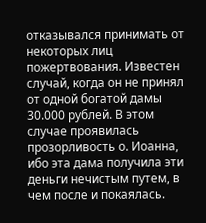отказывался принимать от некоторых лиц пожертвования. Известен случай, когда он не принял от одной богатой дамы 30.000 рублей. В этом случае проявилась прозорливость о. Иоанна, ибо эта дама получила эти деньги нечистым путем, в чем после и покаялась.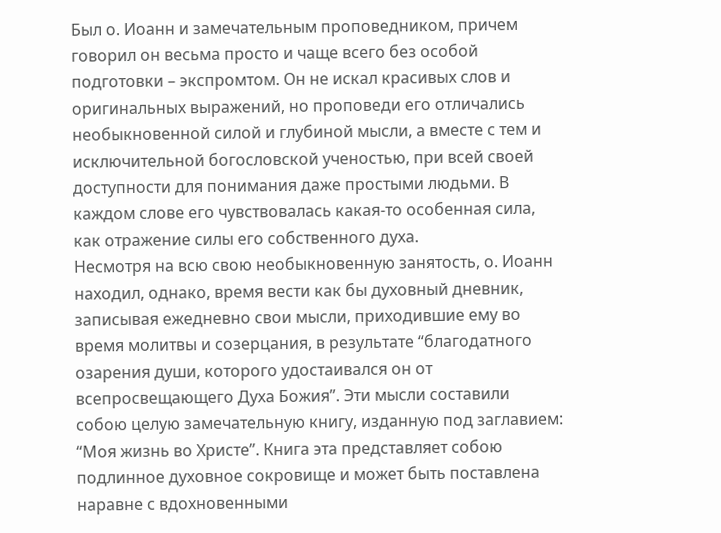Был о. Иоанн и замечательным проповедником, причем говорил он весьма просто и чаще всего без особой подготовки – экспромтом. Он не искал красивых слов и оригинальных выражений, но проповеди его отличались необыкновенной силой и глубиной мысли, а вместе с тем и исключительной богословской ученостью, при всей своей доступности для понимания даже простыми людьми. В каждом слове его чувствовалась какая-то особенная сила, как отражение силы его собственного духа.
Несмотря на всю свою необыкновенную занятость, о. Иоанн находил, однако, время вести как бы духовный дневник, записывая ежедневно свои мысли, приходившие ему во время молитвы и созерцания, в результате “благодатного озарения души, которого удостаивался он от всепросвещающего Духа Божия”. Эти мысли составили собою целую замечательную книгу, изданную под заглавием: “Моя жизнь во Христе”. Книга эта представляет собою подлинное духовное сокровище и может быть поставлена наравне с вдохновенными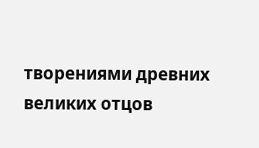творениями древних великих отцов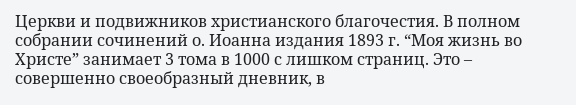Церкви и подвижников христианского благочестия. В полном собрании сочинений о. Иоанна издания 1893 г. “Моя жизнь во Христе” занимает 3 тома в 1000 с лишком страниц. Это – совершенно своеобразный дневник, в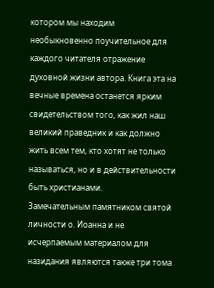котором мы находим необыкновенно поучительное для каждого читателя отражение духовной жизни автора. Книга эта на вечные времена останется ярким свидетельством того, как жил наш великий праведник и как должно жить всем тем, кто хотят не только называться, но и в действительности быть христианами.
Замечательным памятником святой личности о. Иоанна и не исчерпаемым материалом для назидания являются также три тома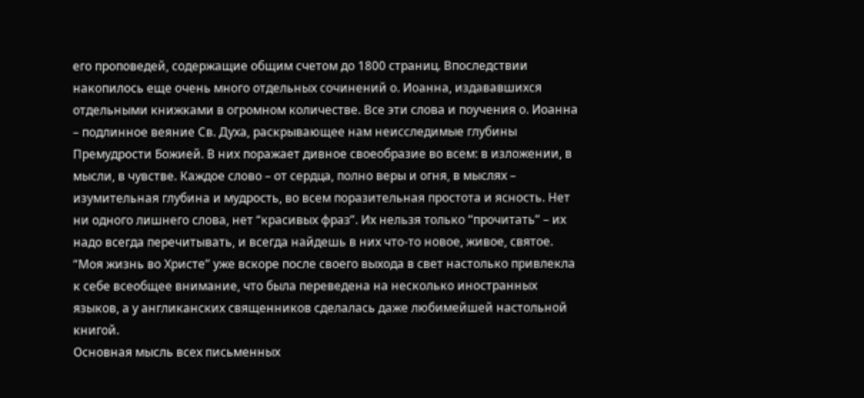его проповедей, содержащие общим счетом до 1800 страниц. Впоследствии накопилось еще очень много отдельных сочинений о. Иоанна, издававшихся отдельными книжками в огромном количестве. Все эти слова и поучения о. Иоанна – подлинное веяние Св. Духа, раскрывающее нам неисследимые глубины Премудрости Божией. В них поражает дивное своеобразие во всем: в изложении, в мысли, в чувстве. Каждое слово – от сердца, полно веры и огня, в мыслях – изумительная глубина и мудрость, во всем поразительная простота и ясность. Нет ни одного лишнего слова, нет “красивых фраз”. Их нельзя только “прочитать” – их надо всегда перечитывать, и всегда найдешь в них что-то новое, живое, святое.
“Моя жизнь во Христе” уже вскоре после своего выхода в свет настолько привлекла к себе всеобщее внимание, что была переведена на несколько иностранных языков, а у англиканских священников сделалась даже любимейшей настольной книгой.
Основная мысль всех письменных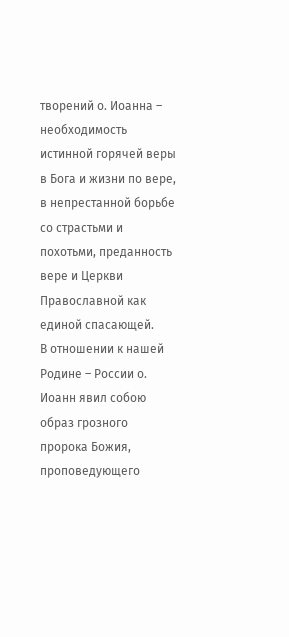творений о. Иоанна – необходимость истинной горячей веры в Бога и жизни по вере, в непрестанной борьбе со страстьми и похотьми, преданность вере и Церкви Православной как единой спасающей.
В отношении к нашей Родине – России о. Иоанн явил собою образ грозного пророка Божия, проповедующего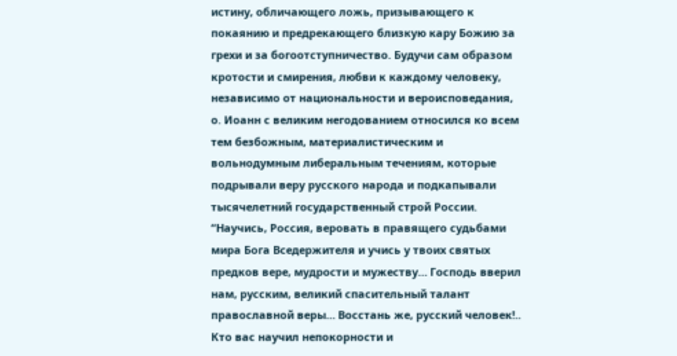истину, обличающего ложь, призывающего к покаянию и предрекающего близкую кару Божию за грехи и за богоотступничество. Будучи сам образом кротости и смирения, любви к каждому человеку, независимо от национальности и вероисповедания, о. Иоанн с великим негодованием относился ко всем тем безбожным, материалистическим и вольнодумным либеральным течениям, которые подрывали веру русского народа и подкапывали тысячелетний государственный строй России.
“Научись, Россия, веровать в правящего судьбами мира Бога Вседержителя и учись у твоих святых предков вере, мудрости и мужеству… Господь вверил нам, русским, великий спасительный талант православной веры… Восстань же, русский человек!.. Кто вас научил непокорности и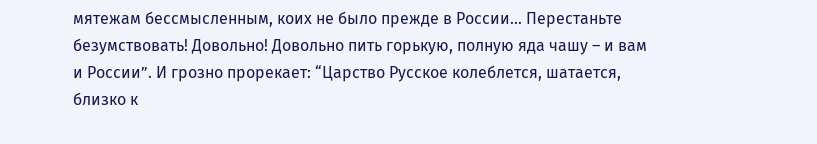мятежам бессмысленным, коих не было прежде в России… Перестаньте безумствовать! Довольно! Довольно пить горькую, полную яда чашу – и вам и России”. И грозно прорекает: “Царство Русское колеблется, шатается, близко к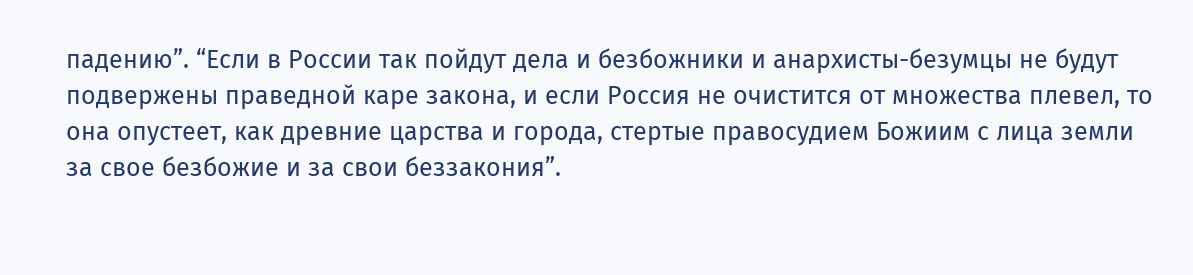падению”. “Если в России так пойдут дела и безбожники и анархисты-безумцы не будут подвержены праведной каре закона, и если Россия не очистится от множества плевел, то она опустеет, как древние царства и города, стертые правосудием Божиим с лица земли за свое безбожие и за свои беззакония”.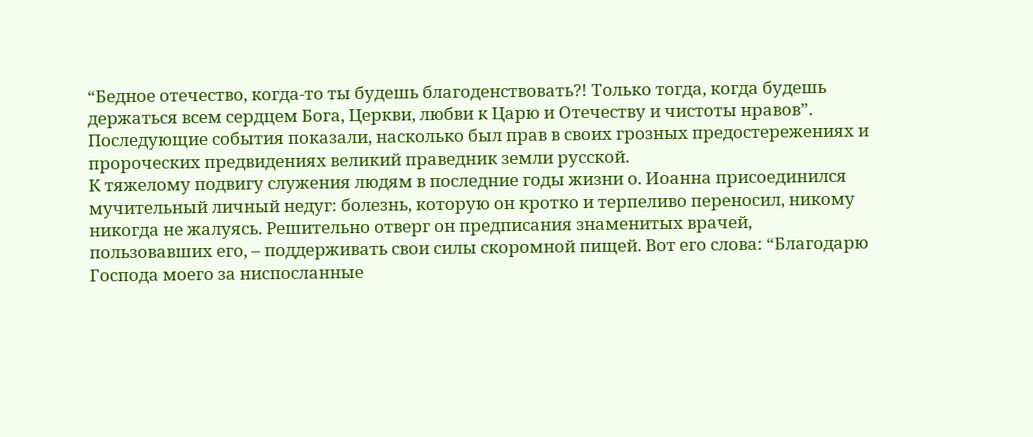“Бедное отечество, когда-то ты будешь благоденствовать?! Только тогда, когда будешь держаться всем сердцем Бога, Церкви, любви к Царю и Отечеству и чистоты нравов”.
Последующие события показали, насколько был прав в своих грозных предостережениях и пророческих предвидениях великий праведник земли русской.
К тяжелому подвигу служения людям в последние годы жизни о. Иоанна присоединился мучительный личный недуг: болезнь, которую он кротко и терпеливо переносил, никому никогда не жалуясь. Решительно отверг он предписания знаменитых врачей, пользовавших его, – поддерживать свои силы скоромной пищей. Вот его слова: “Благодарю Господа моего за ниспосланные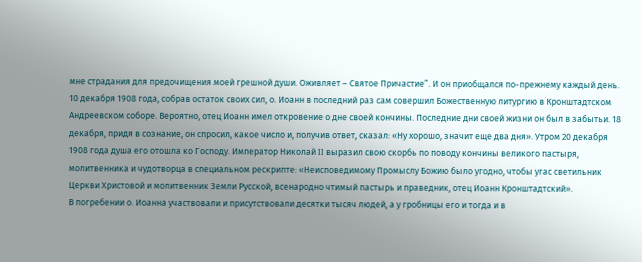мне страдания для предочищения моей грешной души. Оживляет – Святое Причастие”. И он приобщался по-прежнему каждый день.
10 декабря 1908 года, собрав остаток своих сил, о. Иоанн в последний раз сам совершил Божественную литургию в Кронштадтском Андреевском соборе. Вероятно, отец Иоанн имел откровение о дне своей кончины. Последние дни своей жизни он был в забытьи. 18 декабря, придя в сознание, он спросил, какое число и, получив ответ, сказал: «Ну хорошо, значит еще два дня». Утром 20 декабря 1908 года душа его отошла ко Господу. Император Николай II выразил свою скорбь по поводу кончины великого пастыря, молитвенника и чудотворца в специальном рескрипте: «Неисповедимому Промыслу Божию было угодно, чтобы угас светильник Церкви Христовой и молитвенник Земли Русской, всенародно чтимый пастырь и праведник, отец Иоанн Кронштадтский».
В погребении о. Иоанна участвовали и присутствовали десятки тысяч людей, а у гробницы его и тогда и в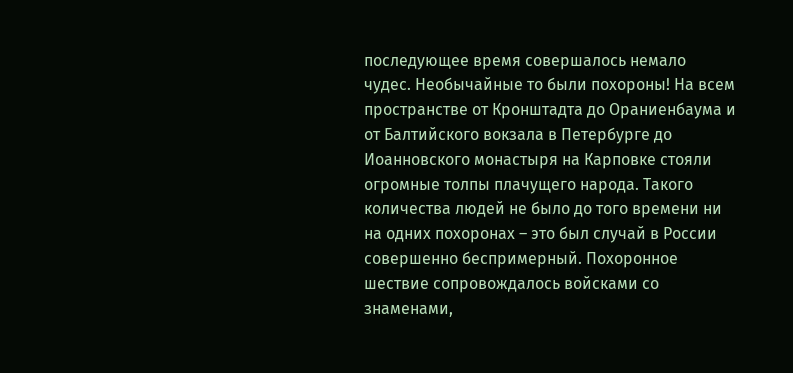последующее время совершалось немало чудес. Необычайные то были похороны! На всем пространстве от Кронштадта до Ораниенбаума и от Балтийского вокзала в Петербурге до Иоанновского монастыря на Карповке стояли огромные толпы плачущего народа. Такого количества людей не было до того времени ни на одних похоронах – это был случай в России совершенно беспримерный. Похоронное шествие сопровождалось войсками со знаменами,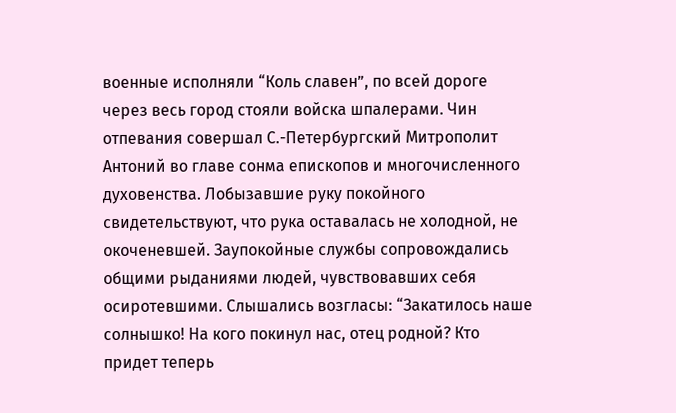военные исполняли “Коль славен”, по всей дороге через весь город стояли войска шпалерами. Чин отпевания совершал С.-Петербургский Митрополит Антоний во главе сонма епископов и многочисленного духовенства. Лобызавшие руку покойного свидетельствуют, что рука оставалась не холодной, не окоченевшей. Заупокойные службы сопровождались общими рыданиями людей, чувствовавших себя осиротевшими. Слышались возгласы: “Закатилось наше солнышко! На кого покинул нас, отец родной? Кто придет теперь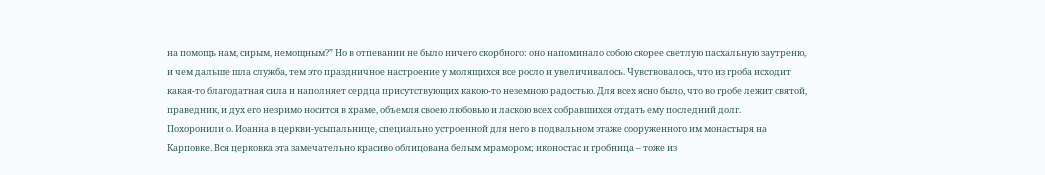на помощь нам, сирым, немощным?” Но в отпевании не было ничего скорбного: оно напоминало собою скорее светлую пасхальную заутреню, и чем дальше шла служба, тем это праздничное настроение у молящихся все росло и увеличивалось. Чувствовалось, что из гроба исходит какая-то благодатная сила и наполняет сердца присутствующих какою-то неземною радостью. Для всех ясно было, что во гробе лежит святой, праведник, и дух его незримо носится в храме, объемля своею любовью и ласкою всех собравшихся отдать ему последний долг.
Похоронили о. Иоанна в церкви-усыпальнице, специально устроенной для него в подвальном этаже сооруженного им монастыря на Карповке. Вся церковка эта замечательно красиво облицована белым мрамором; иконостас и гробница – тоже из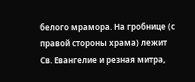белого мрамора. На гробнице (с правой стороны храма) лежит Св. Евангелие и резная митра,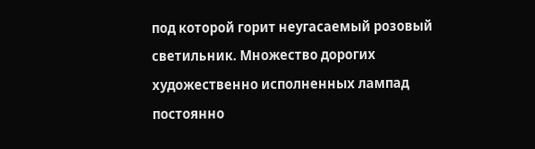под которой горит неугасаемый розовый светильник. Множество дорогих художественно исполненных лампад постоянно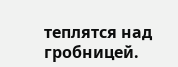теплятся над гробницей.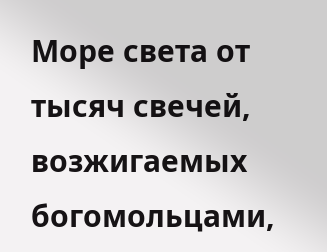Море света от тысяч свечей, возжигаемых богомольцами,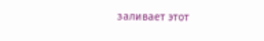заливает этот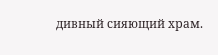дивный сияющий храм.